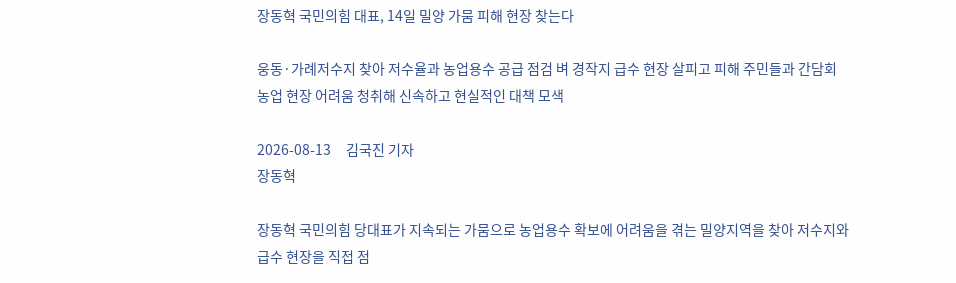장동혁 국민의힘 대표, 14일 밀양 가뭄 피해 현장 찾는다

웅동·가례저수지 찾아 저수율과 농업용수 공급 점검 벼 경작지 급수 현장 살피고 피해 주민들과 간담회 농업 현장 어려움 청취해 신속하고 현실적인 대책 모색

2026-08-13     김국진 기자
장동혁

장동혁 국민의힘 당대표가 지속되는 가뭄으로 농업용수 확보에 어려움을 겪는 밀양지역을 찾아 저수지와 급수 현장을 직접 점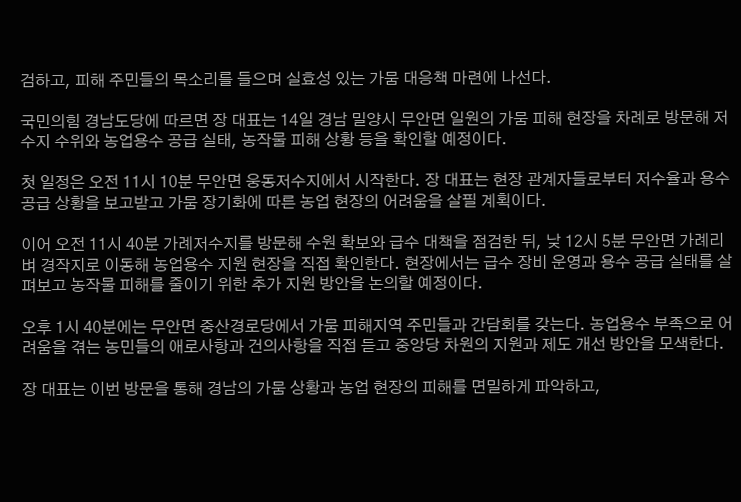검하고, 피해 주민들의 목소리를 들으며 실효성 있는 가뭄 대응책 마련에 나선다.

국민의힘 경남도당에 따르면 장 대표는 14일 경남 밀양시 무안면 일원의 가뭄 피해 현장을 차례로 방문해 저수지 수위와 농업용수 공급 실태, 농작물 피해 상황 등을 확인할 예정이다.

첫 일정은 오전 11시 10분 무안면 웅동저수지에서 시작한다. 장 대표는 현장 관계자들로부터 저수율과 용수 공급 상황을 보고받고 가뭄 장기화에 따른 농업 현장의 어려움을 살필 계획이다.

이어 오전 11시 40분 가례저수지를 방문해 수원 확보와 급수 대책을 점검한 뒤, 낮 12시 5분 무안면 가례리 벼 경작지로 이동해 농업용수 지원 현장을 직접 확인한다. 현장에서는 급수 장비 운영과 용수 공급 실태를 살펴보고 농작물 피해를 줄이기 위한 추가 지원 방안을 논의할 예정이다.

오후 1시 40분에는 무안면 중산경로당에서 가뭄 피해지역 주민들과 간담회를 갖는다. 농업용수 부족으로 어려움을 겪는 농민들의 애로사항과 건의사항을 직접 듣고 중앙당 차원의 지원과 제도 개선 방안을 모색한다.

장 대표는 이번 방문을 통해 경남의 가뭄 상황과 농업 현장의 피해를 면밀하게 파악하고,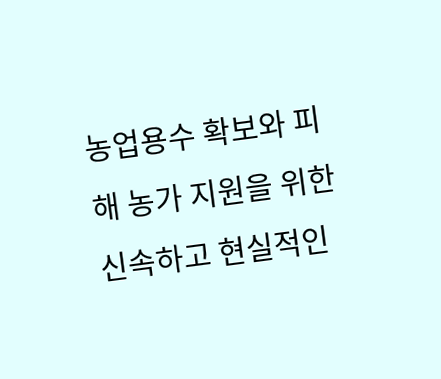농업용수 확보와 피해 농가 지원을 위한 신속하고 현실적인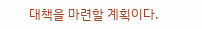대책을 마련할 계획이다.